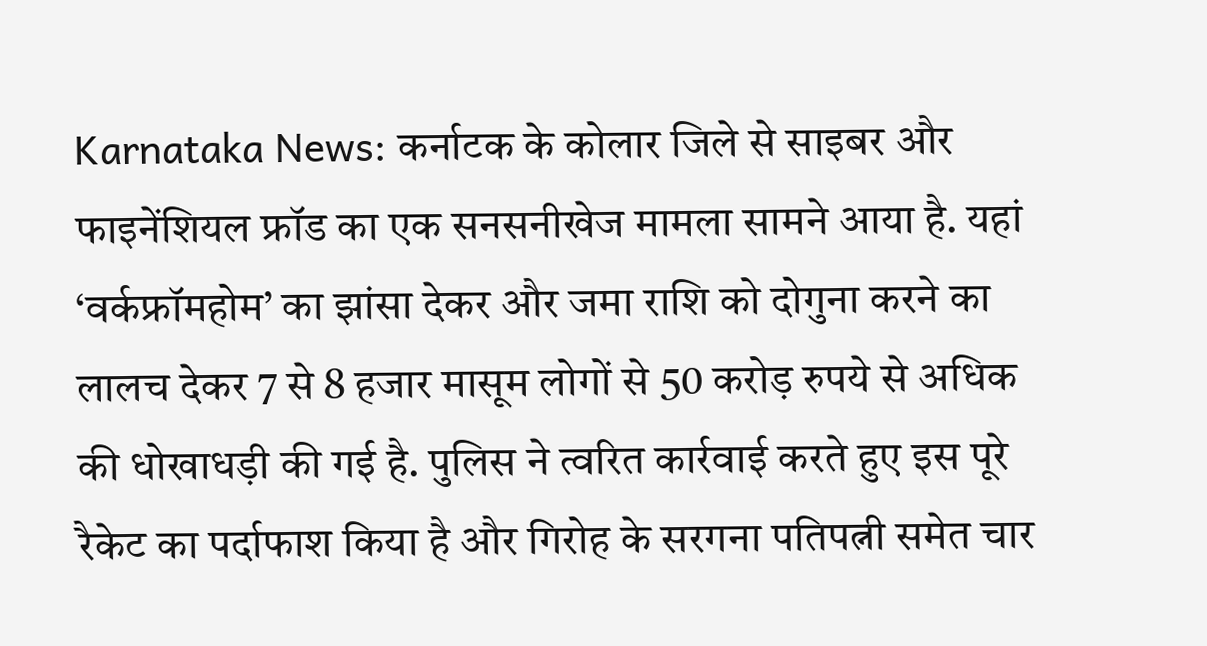Karnataka News: कर्नाटक के कोलार जिले से साइबर और फाइनेंशियल फ्रॉड का एक सनसनीखेज मामला सामने आया है. यहां ‘वर्कफ्रॉमहोम’ का झांसा देकर और जमा राशि को दोगुना करने का लालच देकर 7 से 8 हजार मासूम लोगों से 50 करोड़ रुपये से अधिक की धोखाधड़ी की गई है. पुलिस ने त्वरित कार्रवाई करते हुए इस पूरे रैकेट का पर्दाफाश किया है और गिरोह के सरगना पतिपत्नी समेत चार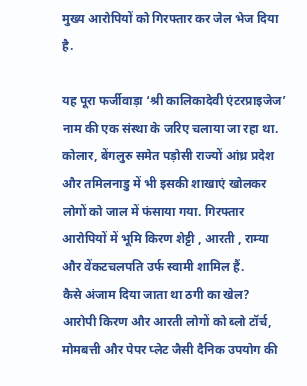मुख्य आरोपियों को गिरफ्तार कर जेल भेज दिया है.

यह पूरा फर्जीवाड़ा ‘श्री कालिकादेवी एंटरप्राइजेज’ नाम की एक संस्था के जरिए चलाया जा रहा था. कोलार, बेंगलुरु समेत पड़ोसी राज्यों आंध्र प्रदेश और तमिलनाडु में भी इसकी शाखाएं खोलकर लोगों को जाल में फंसाया गया. गिरफ्तार आरोपियों में भूमि किरण शेट्टी , आरती , राम्या और वेंकटचलपति उर्फ स्वामी शामिल हैं.
कैसे अंजाम दिया जाता था ठगी का खेल?
आरोपी किरण और आरती लोगों को ब्लो टॉर्च, मोमबत्ती और पेपर प्लेट जैसी दैनिक उपयोग की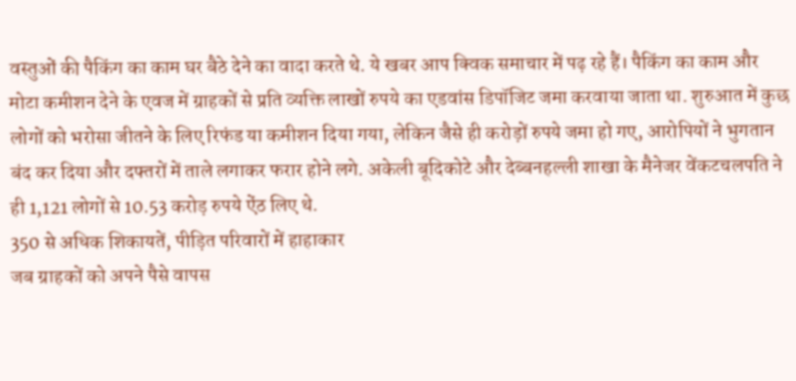वस्तुओं की पैकिंग का काम घर बैठे देने का वादा करते थे. ये खबर आप क्विक समाचार में पढ़ रहे हैं। पैकिंग का काम और मोटा कमीशन देने के एवज में ग्राहकों से प्रति व्यक्ति लाखों रुपये का एडवांस डिपॉजिट जमा करवाया जाता था. शुरुआत में कुछ लोगों को भरोसा जीतने के लिए रिफंड या कमीशन दिया गया, लेकिन जैसे ही करोड़ों रुपये जमा हो गए, आरोपियों ने भुगतान बंद कर दिया और दफ्तरों में ताले लगाकर फरार होने लगे. अकेली बूदिकोटे और देब्बनहल्ली शाखा के मैनेजर वेंकटचलपति ने ही 1,121 लोगों से 10.53 करोड़ रुपये ऐंठ लिए थे.
350 से अधिक शिकायतें, पीड़ित परिवारों में हाहाकार
जब ग्राहकों को अपने पैसे वापस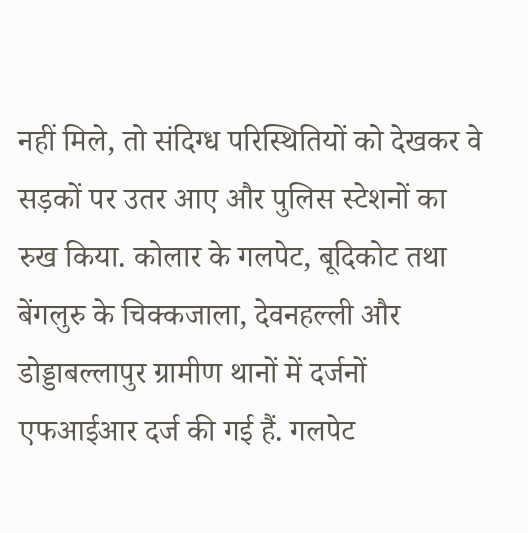नहीं मिले, तो संदिग्ध परिस्थितियों को देखकर वे सड़कों पर उतर आए और पुलिस स्टेशनों का रुख किया. कोलार के गलपेट, बूदिकोट तथा बेंगलुरु के चिक्कजाला, देवनहल्ली और डोड्डाबल्लापुर ग्रामीण थानों में दर्जनों एफआईआर दर्ज की गई हैं. गलपेट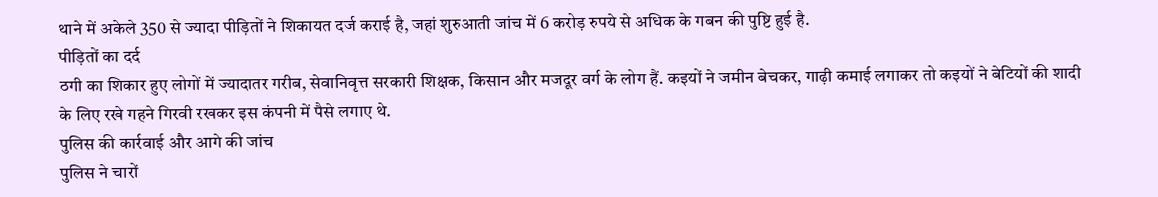थाने में अकेले 350 से ज्यादा पीड़ितों ने शिकायत दर्ज कराई है, जहां शुरुआती जांच में 6 करोड़ रुपये से अधिक के गबन की पुष्टि हुई है.
पीड़ितों का दर्द
ठगी का शिकार हुए लोगों में ज्यादातर गरीब, सेवानिवृत्त सरकारी शिक्षक, किसान और मजदूर वर्ग के लोग हैं. कइयों ने जमीन बेचकर, गाढ़ी कमाई लगाकर तो कइयों ने बेटियों की शादी के लिए रखे गहने गिरवी रखकर इस कंपनी में पैसे लगाए थे.
पुलिस की कार्रवाई और आगे की जांच
पुलिस ने चारों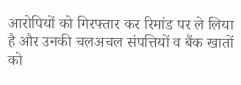आरोपियों को गिरफ्तार कर रिमांड पर ले लिया है और उनकी चलअचल संपत्तियों व बैंक खातों को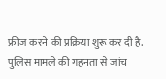फ्रीज करने की प्रक्रिया शुरू कर दी है. पुलिस मामले की गहनता से जांच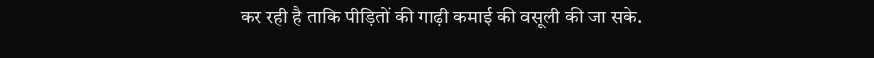कर रही है ताकि पीड़ितों की गाढ़ी कमाई की वसूली की जा सके.